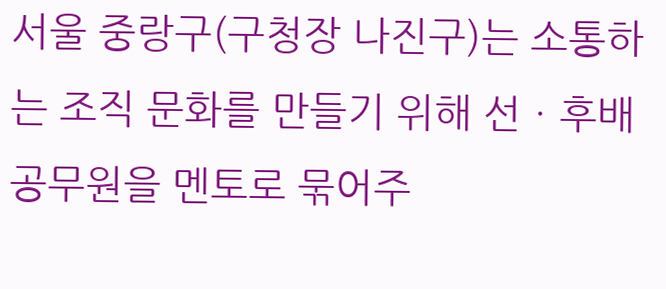서울 중랑구(구청장 나진구)는 소통하는 조직 문화를 만들기 위해 선ㆍ후배 공무원을 멘토로 묶어주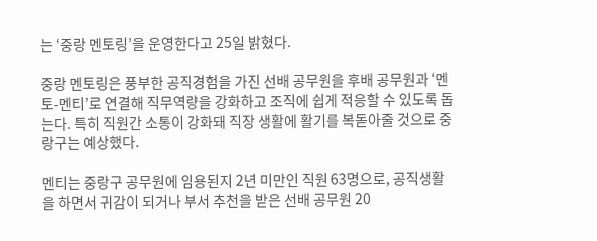는 ‘중랑 멘토링’을 운영한다고 25일 밝혔다.

중랑 멘토링은 풍부한 공직경험을 가진 선배 공무원을 후배 공무원과 ‘멘토-멘티’로 연결해 직무역량을 강화하고 조직에 쉽게 적응할 수 있도록 돕는다. 특히 직원간 소통이 강화돼 직장 생활에 활기를 복돋아줄 것으로 중랑구는 예상했다.

멘티는 중랑구 공무원에 임용된지 2년 미만인 직원 63명으로, 공직생활을 하면서 귀감이 되거나 부서 추천을 받은 선배 공무원 20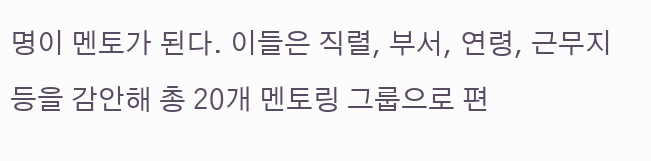명이 멘토가 된다. 이들은 직렬, 부서, 연령, 근무지 등을 감안해 총 20개 멘토링 그룹으로 편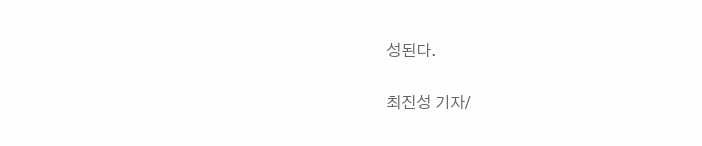성된다.

최진성 기자/